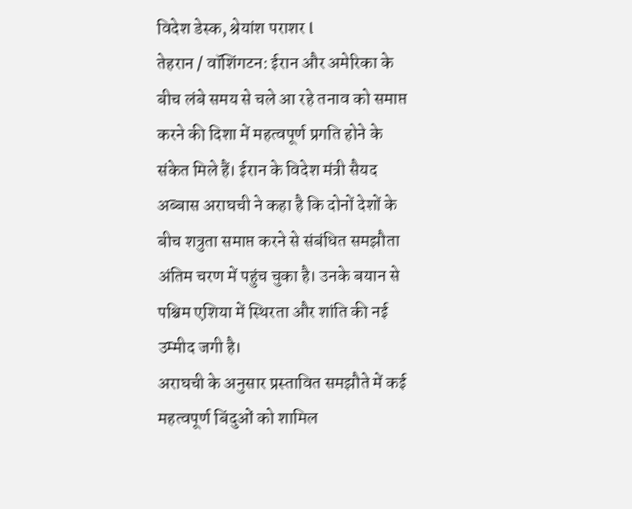विदेश डेस्क, श्रेयांश पराशर l
तेहरान / वॉशिंगटन: ईरान और अमेरिका के बीच लंबे समय से चले आ रहे तनाव को समाप्त करने की दिशा में महत्वपूर्ण प्रगति होने के संकेत मिले हैं। ईरान के विदेश मंत्री सैयद अब्बास अराघची ने कहा है कि दोनों देशों के बीच शत्रुता समाप्त करने से संबंधित समझौता अंतिम चरण में पहुंच चुका है। उनके बयान से पश्चिम एशिया में स्थिरता और शांति की नई उम्मीद जगी है।
अराघची के अनुसार प्रस्तावित समझौते में कई महत्वपूर्ण बिंदुओं को शामिल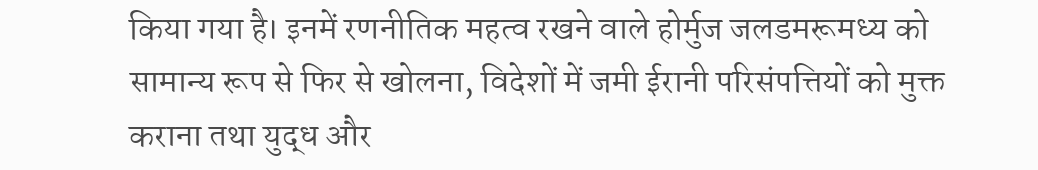किया गया है। इनमें रणनीतिक महत्व रखने वाले होर्मुज जलडमरूमध्य को सामान्य रूप से फिर से खोलना, विदेशों में जमी ईरानी परिसंपत्तियों को मुक्त कराना तथा युद्ध और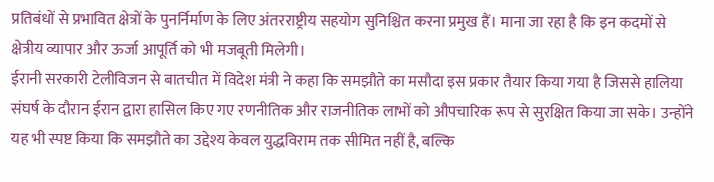प्रतिबंधों से प्रभावित क्षेत्रों के पुनर्निर्माण के लिए अंतरराष्ट्रीय सहयोग सुनिश्चित करना प्रमुख हैं। माना जा रहा है कि इन कदमों से क्षेत्रीय व्यापार और ऊर्जा आपूर्ति को भी मजबूती मिलेगी।
ईरानी सरकारी टेलीविजन से बातचीत में विदेश मंत्री ने कहा कि समझौते का मसौदा इस प्रकार तैयार किया गया है जिससे हालिया संघर्ष के दौरान ईरान द्वारा हासिल किए गए रणनीतिक और राजनीतिक लाभों को औपचारिक रूप से सुरक्षित किया जा सके। उन्होंने यह भी स्पष्ट किया कि समझौते का उद्देश्य केवल युद्धविराम तक सीमित नहीं है, बल्कि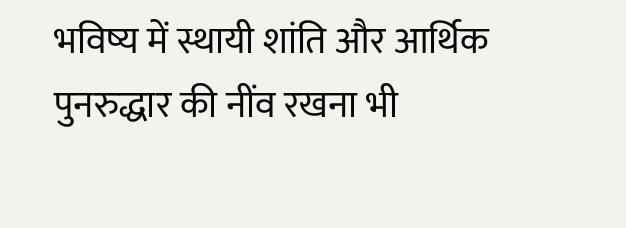भविष्य में स्थायी शांति और आर्थिक पुनरुद्धार की नींव रखना भी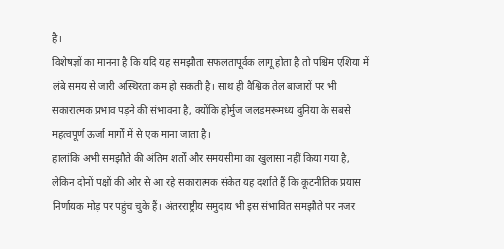है।
विशेषज्ञों का मानना है कि यदि यह समझौता सफलतापूर्वक लागू होता है तो पश्चिम एशिया में लंबे समय से जारी अस्थिरता कम हो सकती है। साथ ही वैश्विक तेल बाजारों पर भी सकारात्मक प्रभाव पड़ने की संभावना है, क्योंकि होर्मुज जलडमरूमध्य दुनिया के सबसे महत्वपूर्ण ऊर्जा मार्गों में से एक माना जाता है।
हालांकि अभी समझौते की अंतिम शर्तों और समयसीमा का खुलासा नहीं किया गया है, लेकिन दोनों पक्षों की ओर से आ रहे सकारात्मक संकेत यह दर्शाते हैं कि कूटनीतिक प्रयास निर्णायक मोड़ पर पहुंच चुके हैं। अंतरराष्ट्रीय समुदाय भी इस संभावित समझौते पर नजर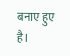बनाए हुए है।